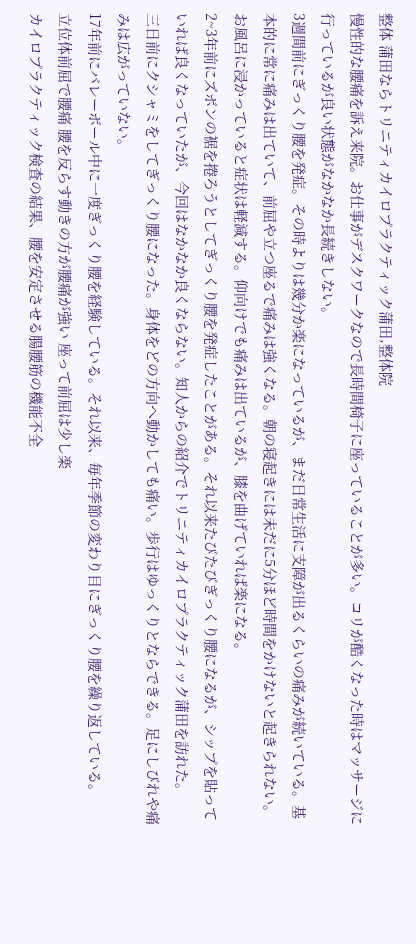整体 蒲田ならトリニティカイロプラクティック蒲田,整体院
慢性的な腰痛を訴え来院。お仕事がデスクワークなので長時間椅子に座っていることが多い。コリが酷くなった時はマッサージに行っているが良い状態がなかなか長続きしない。
3週間前にぎっくり腰を発症。その時よりは幾分か楽になっているが、まだ日常生活に支障が出るくらいの痛みが続いている。基本的に常に痛みは出ていて、前屈や立つ座るで痛みは強くなる。朝の寝起きには未だに5分ほど時間をかけないと起きられない。お風呂に浸かっていると症状は軽減する。仰向けでも痛みは出ているが、膝を曲げていれば楽になる。
2~3年前にズボンの裾を捲ろうとしてぎっくり腰を発症したことがある。それ以来たびたびぎっくり腰になるが、シップを貼っていれば良くなっていたが、今回はなかなか良くならない。知人からの紹介でトリニティカイロプラクティック蒲田を訪れた。
三日前にクシャミをしてぎっくり腰になった。身体をどの方向へ動かしても痛い。歩行はゆっくりとならできる。足にしびれや痛みは広がっていない。
17年前にバレーボール中に一度ぎっくり腰を経験している。それ以来、毎年季節の変わり目にぎっくり腰を繰り返している。
立位体前屈で腰痛 腰を反らす動きの方が腰痛が強い 座って前屈は少し楽
カイロプラクティック検査の結果、腰を安定させる腸腰筋の機能不全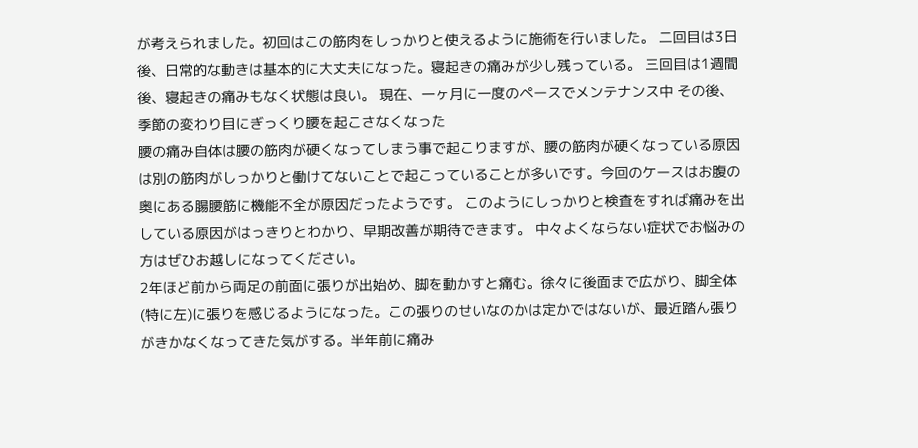が考えられました。初回はこの筋肉をしっかりと使えるように施術を行いました。 二回目は3日後、日常的な動きは基本的に大丈夫になった。寝起きの痛みが少し残っている。 三回目は1週間後、寝起きの痛みもなく状態は良い。 現在、一ヶ月に一度のペースでメンテナンス中 その後、季節の変わり目にぎっくり腰を起こさなくなった
腰の痛み自体は腰の筋肉が硬くなってしまう事で起こりますが、腰の筋肉が硬くなっている原因は別の筋肉がしっかりと働けてないことで起こっていることが多いです。今回のケースはお腹の奥にある腸腰筋に機能不全が原因だったようです。 このようにしっかりと検査をすれば痛みを出している原因がはっきりとわかり、早期改善が期待できます。 中々よくならない症状でお悩みの方はぜひお越しになってください。
2年ほど前から両足の前面に張りが出始め、脚を動かすと痛む。徐々に後面まで広がり、脚全体(特に左)に張りを感じるようになった。この張りのせいなのかは定かではないが、最近踏ん張りがきかなくなってきた気がする。半年前に痛み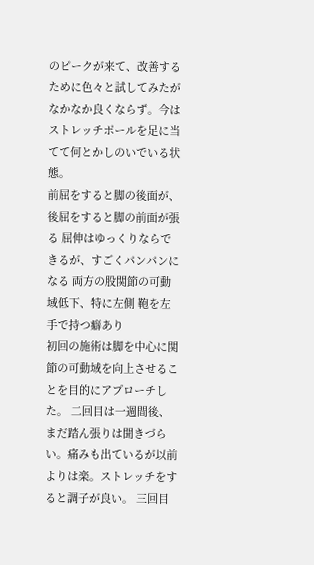のピークが来て、改善するために色々と試してみたがなかなか良くならず。今はストレッチポールを足に当てて何とかしのいでいる状態。
前屈をすると脚の後面が、後屈をすると脚の前面が張る 屈伸はゆっくりならできるが、すごくパンパンになる 両方の股関節の可動域低下、特に左側 鞄を左手で持つ癖あり
初回の施術は脚を中心に関節の可動域を向上させることを目的にアプローチした。 二回目は一週間後、まだ踏ん張りは聞きづらい。痛みも出ているが以前よりは楽。ストレッチをすると調子が良い。 三回目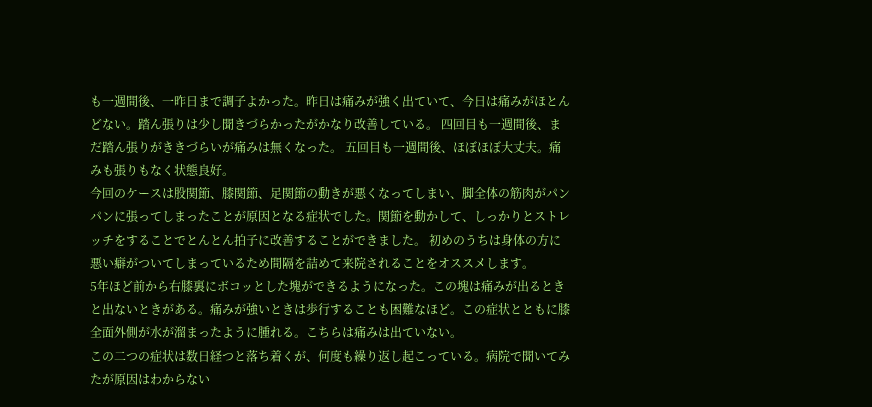も一週間後、一昨日まで調子よかった。昨日は痛みが強く出ていて、今日は痛みがほとんどない。踏ん張りは少し聞きづらかったがかなり改善している。 四回目も一週間後、まだ踏ん張りがききづらいが痛みは無くなった。 五回目も一週間後、ほぼほぼ大丈夫。痛みも張りもなく状態良好。
今回のケースは股関節、膝関節、足関節の動きが悪くなってしまい、脚全体の筋肉がパンパンに張ってしまったことが原因となる症状でした。関節を動かして、しっかりとストレッチをすることでとんとん拍子に改善することができました。 初めのうちは身体の方に悪い癖がついてしまっているため間隔を詰めて来院されることをオススメします。
5年ほど前から右膝裏にボコッとした塊ができるようになった。この塊は痛みが出るときと出ないときがある。痛みが強いときは歩行することも困難なほど。この症状とともに膝全面外側が水が溜まったように腫れる。こちらは痛みは出ていない。
この二つの症状は数日経つと落ち着くが、何度も繰り返し起こっている。病院で聞いてみたが原因はわからない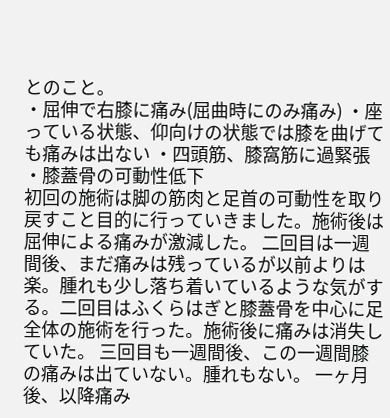とのこと。
・屈伸で右膝に痛み(屈曲時にのみ痛み) ・座っている状態、仰向けの状態では膝を曲げても痛みは出ない ・四頭筋、膝窩筋に過緊張 ・膝蓋骨の可動性低下
初回の施術は脚の筋肉と足首の可動性を取り戻すこと目的に行っていきました。施術後は屈伸による痛みが激減した。 二回目は一週間後、まだ痛みは残っているが以前よりは楽。腫れも少し落ち着いているような気がする。二回目はふくらはぎと膝蓋骨を中心に足全体の施術を行った。施術後に痛みは消失していた。 三回目も一週間後、この一週間膝の痛みは出ていない。腫れもない。 一ヶ月後、以降痛み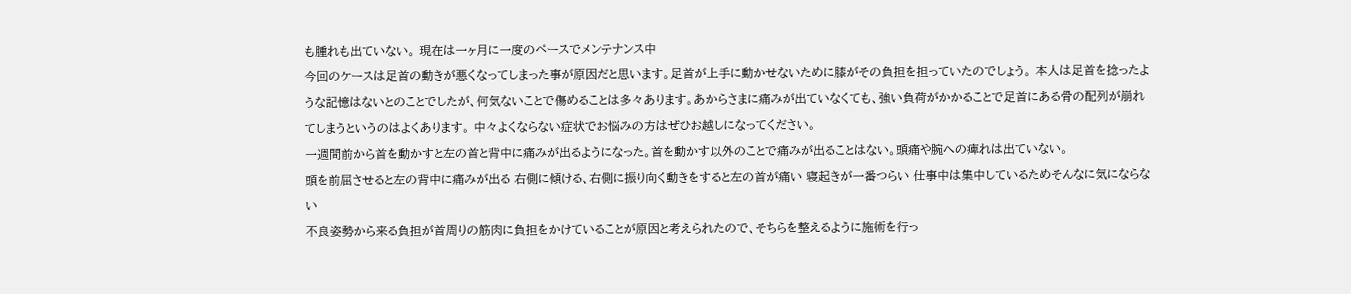も腫れも出ていない。 現在は一ヶ月に一度のペースでメンテナンス中
今回のケースは足首の動きが悪くなってしまった事が原因だと思います。足首が上手に動かせないために膝がその負担を担っていたのでしょう。 本人は足首を捻ったような記憶はないとのことでしたが、何気ないことで傷めることは多々あります。あからさまに痛みが出ていなくても、強い負荷がかかることで足首にある骨の配列が崩れてしまうというのはよくあります。 中々よくならない症状でお悩みの方はぜひお越しになってください。
一週間前から首を動かすと左の首と背中に痛みが出るようになった。首を動かす以外のことで痛みが出ることはない。頭痛や腕への痺れは出ていない。
頭を前屈させると左の背中に痛みが出る 右側に傾ける、右側に振り向く動きをすると左の首が痛い 寝起きが一番つらい 仕事中は集中しているためそんなに気にならない
不良姿勢から来る負担が首周りの筋肉に負担をかけていることが原因と考えられたので、そちらを整えるように施術を行っ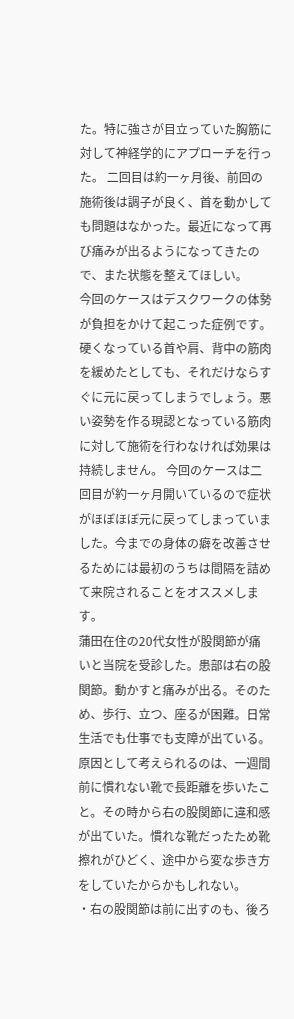た。特に強さが目立っていた胸筋に対して神経学的にアプローチを行った。 二回目は約一ヶ月後、前回の施術後は調子が良く、首を動かしても問題はなかった。最近になって再び痛みが出るようになってきたので、また状態を整えてほしい。
今回のケースはデスクワークの体勢が負担をかけて起こった症例です。 硬くなっている首や肩、背中の筋肉を緩めたとしても、それだけならすぐに元に戻ってしまうでしょう。悪い姿勢を作る現認となっている筋肉に対して施術を行わなければ効果は持続しません。 今回のケースは二回目が約一ヶ月開いているので症状がほぼほぼ元に戻ってしまっていました。今までの身体の癖を改善させるためには最初のうちは間隔を詰めて来院されることをオススメします。
蒲田在住の20代女性が股関節が痛いと当院を受診した。患部は右の股関節。動かすと痛みが出る。そのため、歩行、立つ、座るが困難。日常生活でも仕事でも支障が出ている。
原因として考えられるのは、一週間前に慣れない靴で長距離を歩いたこと。その時から右の股関節に違和感が出ていた。慣れな靴だったため靴擦れがひどく、途中から変な歩き方をしていたからかもしれない。
・右の股関節は前に出すのも、後ろ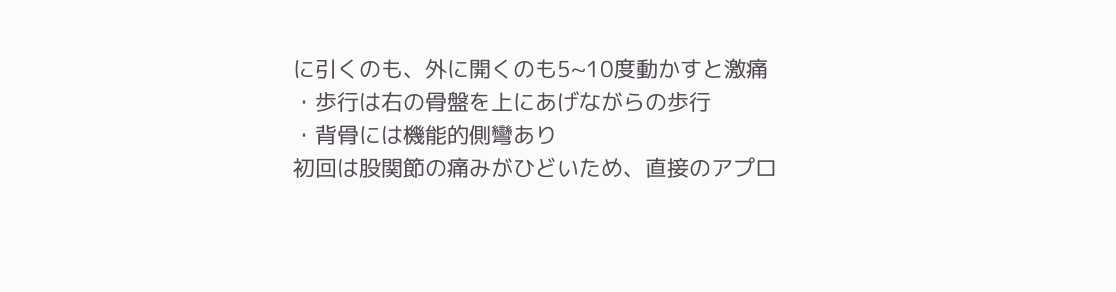に引くのも、外に開くのも5~10度動かすと激痛
・歩行は右の骨盤を上にあげながらの歩行
・背骨には機能的側彎あり
初回は股関節の痛みがひどいため、直接のアプロ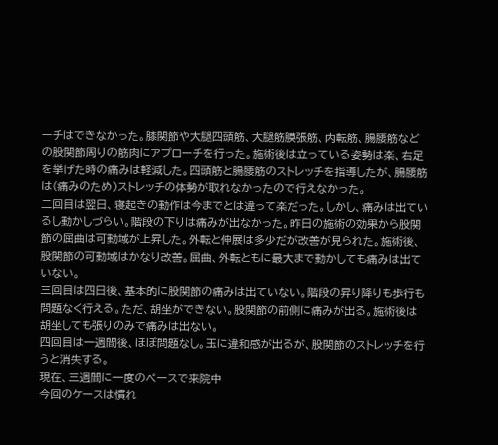ーチはできなかった。膝関節や大腿四頭筋、大腿筋膜張筋、内転筋、腸腰筋などの股関節周りの筋肉にアプローチを行った。施術後は立っている姿勢は楽、右足を挙げた時の痛みは軽減した。四頭筋と腸腰筋のストレッチを指導したが、腸腰筋は(痛みのため)ストレッチの体勢が取れなかったので行えなかった。
二回目は翌日、寝起きの動作は今までとは違って楽だった。しかし、痛みは出ているし動かしづらい。階段の下りは痛みが出なかった。昨日の施術の効果から股関節の屈曲は可動域が上昇した。外転と伸展は多少だが改善が見られた。施術後、股関節の可動域はかなり改善。屈曲、外転ともに最大まで動かしても痛みは出ていない。
三回目は四日後、基本的に股関節の痛みは出ていない。階段の昇り降りも歩行も問題なく行える。ただ、胡坐ができない。股関節の前側に痛みが出る。施術後は胡坐しても張りのみで痛みは出ない。
四回目は一週間後、ほぼ問題なし。玉に違和感が出るが、股関節のストレッチを行うと消失する。
現在、三週間に一度のペースで来院中
今回のケースは慣れ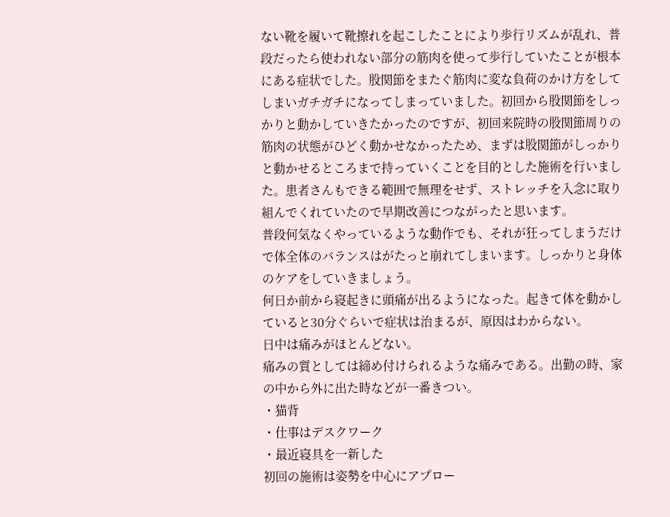ない靴を履いて靴擦れを起こしたことにより歩行リズムが乱れ、普段だったら使われない部分の筋肉を使って歩行していたことが根本にある症状でした。股関節をまたぐ筋肉に変な負荷のかけ方をしてしまいガチガチになってしまっていました。初回から股関節をしっかりと動かしていきたかったのですが、初回来院時の股関節周りの筋肉の状態がひどく動かせなかったため、まずは股関節がしっかりと動かせるところまで持っていくことを目的とした施術を行いました。患者さんもできる範囲で無理をせず、ストレッチを入念に取り組んでくれていたので早期改善につながったと思います。
普段何気なくやっているような動作でも、それが狂ってしまうだけで体全体のバランスはがたっと崩れてしまいます。しっかりと身体のケアをしていきましょう。
何日か前から寝起きに頭痛が出るようになった。起きて体を動かしていると30分ぐらいで症状は治まるが、原因はわからない。
日中は痛みがほとんどない。
痛みの質としては締め付けられるような痛みである。出勤の時、家の中から外に出た時などが一番きつい。
・猫背
・仕事はデスクワーク
・最近寝具を一新した
初回の施術は姿勢を中心にアプロー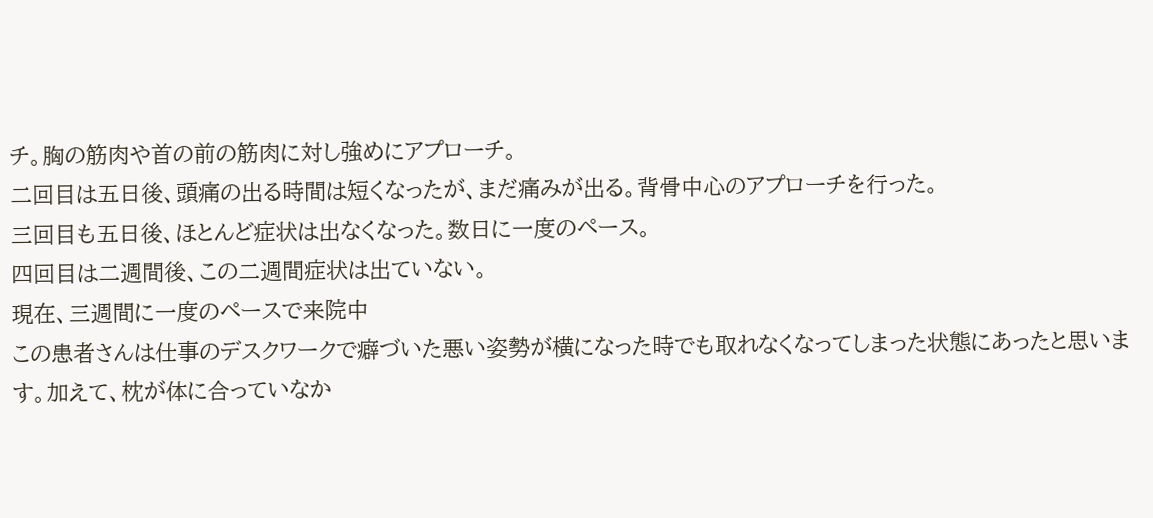チ。胸の筋肉や首の前の筋肉に対し強めにアプローチ。
二回目は五日後、頭痛の出る時間は短くなったが、まだ痛みが出る。背骨中心のアプローチを行った。
三回目も五日後、ほとんど症状は出なくなった。数日に一度のペース。
四回目は二週間後、この二週間症状は出ていない。
現在、三週間に一度のペースで来院中
この患者さんは仕事のデスクワークで癖づいた悪い姿勢が横になった時でも取れなくなってしまった状態にあったと思います。加えて、枕が体に合っていなか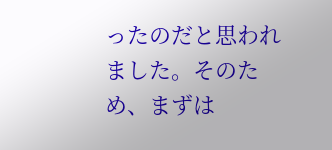ったのだと思われました。そのため、まずは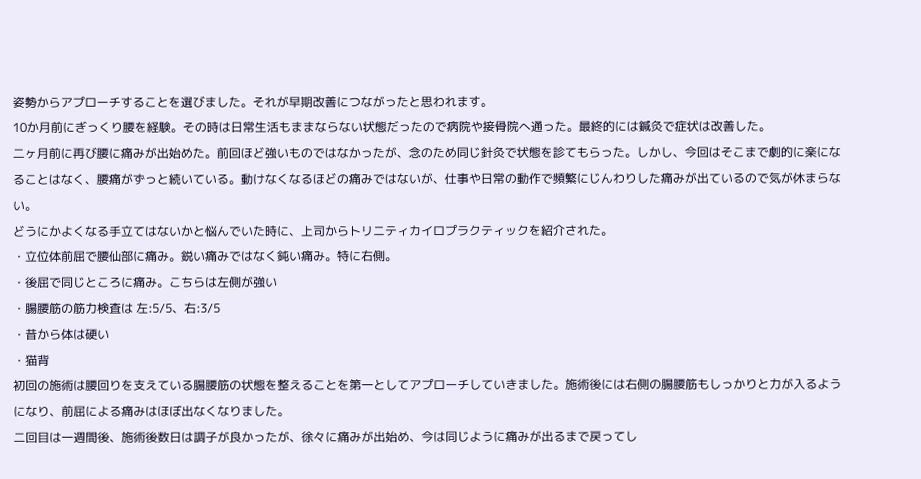姿勢からアプローチすることを選びました。それが早期改善につながったと思われます。
10か月前にぎっくり腰を経験。その時は日常生活もままならない状態だったので病院や接骨院へ通った。最終的には鍼灸で症状は改善した。
二ヶ月前に再び腰に痛みが出始めた。前回ほど強いものではなかったが、念のため同じ針灸で状態を診てもらった。しかし、今回はそこまで劇的に楽になることはなく、腰痛がずっと続いている。動けなくなるほどの痛みではないが、仕事や日常の動作で頻繁にじんわりした痛みが出ているので気が休まらない。
どうにかよくなる手立てはないかと悩んでいた時に、上司からトリニティカイロプラクティックを紹介された。
・立位体前屈で腰仙部に痛み。鋭い痛みではなく鈍い痛み。特に右側。
・後屈で同じところに痛み。こちらは左側が強い
・腸腰筋の筋力検査は 左:5/5、右:3/5
・昔から体は硬い
・猫背
初回の施術は腰回りを支えている腸腰筋の状態を整えることを第一としてアプローチしていきました。施術後には右側の腸腰筋もしっかりと力が入るようになり、前屈による痛みはほぼ出なくなりました。
二回目は一週間後、施術後数日は調子が良かったが、徐々に痛みが出始め、今は同じように痛みが出るまで戻ってし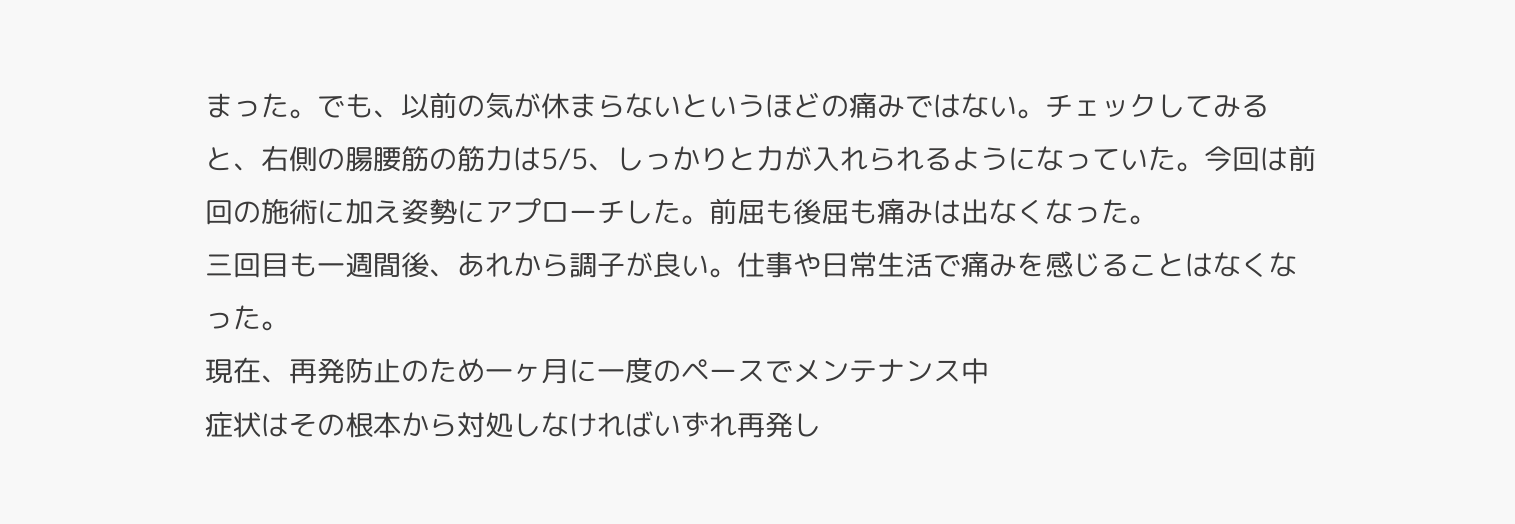まった。でも、以前の気が休まらないというほどの痛みではない。チェックしてみると、右側の腸腰筋の筋力は5/5、しっかりと力が入れられるようになっていた。今回は前回の施術に加え姿勢にアプローチした。前屈も後屈も痛みは出なくなった。
三回目も一週間後、あれから調子が良い。仕事や日常生活で痛みを感じることはなくなった。
現在、再発防止のため一ヶ月に一度のペースでメンテナンス中
症状はその根本から対処しなければいずれ再発し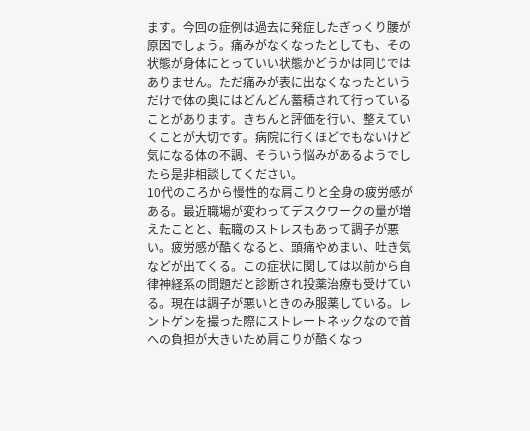ます。今回の症例は過去に発症したぎっくり腰が原因でしょう。痛みがなくなったとしても、その状態が身体にとっていい状態かどうかは同じではありません。ただ痛みが表に出なくなったというだけで体の奥にはどんどん蓄積されて行っていることがあります。きちんと評価を行い、整えていくことが大切です。病院に行くほどでもないけど気になる体の不調、そういう悩みがあるようでしたら是非相談してください。
10代のころから慢性的な肩こりと全身の疲労感がある。最近職場が変わってデスクワークの量が増えたことと、転職のストレスもあって調子が悪い。疲労感が酷くなると、頭痛やめまい、吐き気などが出てくる。この症状に関しては以前から自律神経系の問題だと診断され投薬治療も受けている。現在は調子が悪いときのみ服薬している。レントゲンを撮った際にストレートネックなので首への負担が大きいため肩こりが酷くなっ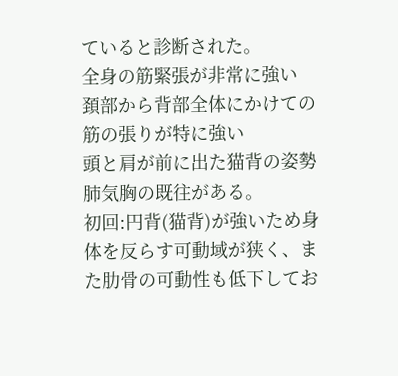ていると診断された。
全身の筋緊張が非常に強い
頚部から背部全体にかけての筋の張りが特に強い
頭と肩が前に出た猫背の姿勢
肺気胸の既往がある。
初回:円背(猫背)が強いため身体を反らす可動域が狭く、また肋骨の可動性も低下してお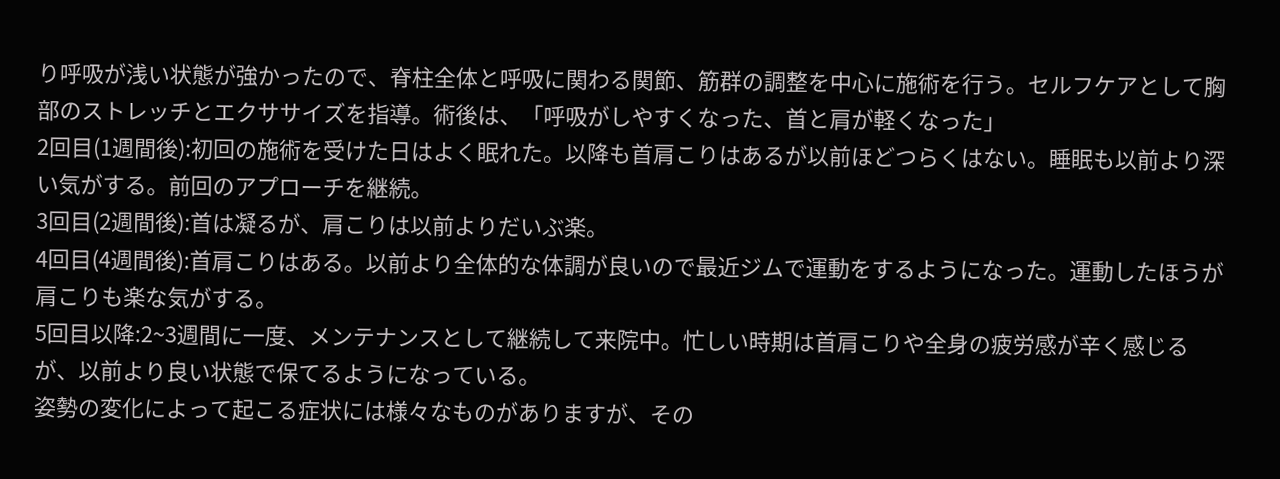り呼吸が浅い状態が強かったので、脊柱全体と呼吸に関わる関節、筋群の調整を中心に施術を行う。セルフケアとして胸部のストレッチとエクササイズを指導。術後は、「呼吸がしやすくなった、首と肩が軽くなった」
2回目(1週間後):初回の施術を受けた日はよく眠れた。以降も首肩こりはあるが以前ほどつらくはない。睡眠も以前より深い気がする。前回のアプローチを継続。
3回目(2週間後):首は凝るが、肩こりは以前よりだいぶ楽。
4回目(4週間後):首肩こりはある。以前より全体的な体調が良いので最近ジムで運動をするようになった。運動したほうが肩こりも楽な気がする。
5回目以降:2~3週間に一度、メンテナンスとして継続して来院中。忙しい時期は首肩こりや全身の疲労感が辛く感じるが、以前より良い状態で保てるようになっている。
姿勢の変化によって起こる症状には様々なものがありますが、その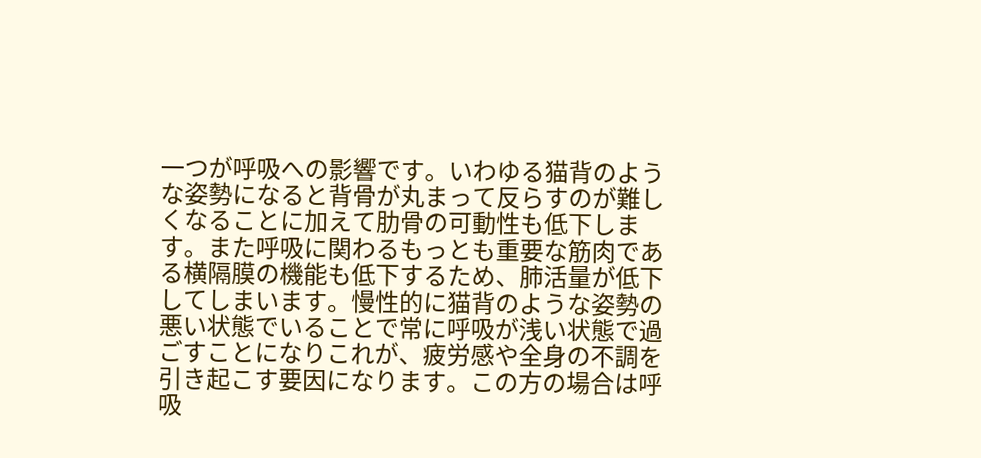一つが呼吸への影響です。いわゆる猫背のような姿勢になると背骨が丸まって反らすのが難しくなることに加えて肋骨の可動性も低下します。また呼吸に関わるもっとも重要な筋肉である横隔膜の機能も低下するため、肺活量が低下してしまいます。慢性的に猫背のような姿勢の悪い状態でいることで常に呼吸が浅い状態で過ごすことになりこれが、疲労感や全身の不調を引き起こす要因になります。この方の場合は呼吸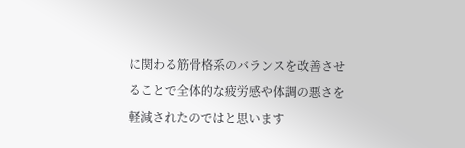に関わる筋骨格系のバランスを改善させることで全体的な疲労感や体調の悪さを軽減されたのではと思います